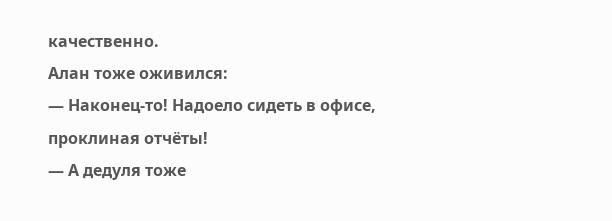качественно.
Алан тоже оживился:
— Наконец-то! Надоело сидеть в офисе, проклиная отчёты!
— А дедуля тоже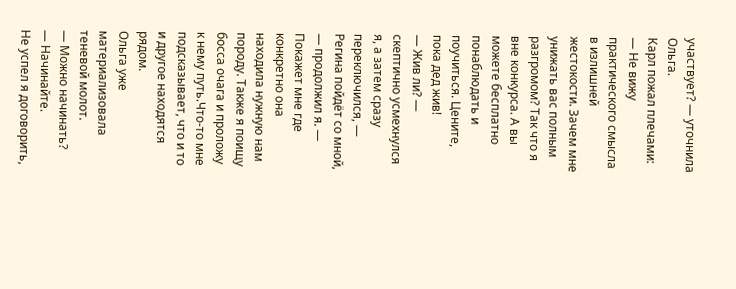участвует? — уточнила Ольга.
Карл пожал плечами:
— Не вижу практического смысла в излишней жестокости. Зачем мне унижать вас полным разгромом? Так что я вне конкурса. А вы можете бесплатно понаблюдать и поучиться. Цените, пока дед жив!
— Жив ли? — скептично усмехнулся я, а затем сразу переключился, — Регина пойдёт со мной, — продолжил я. — Покажет мне где конкретно она находила нужную нам породу. Также я поищу босса очага и проложу к нему путь.Что-то мне подсказывает, что и то и другое находятся рядом.
Ольга уже материализовала теневой молот.
— Можно начинать?
— Начинайте.
Не успел я договорить,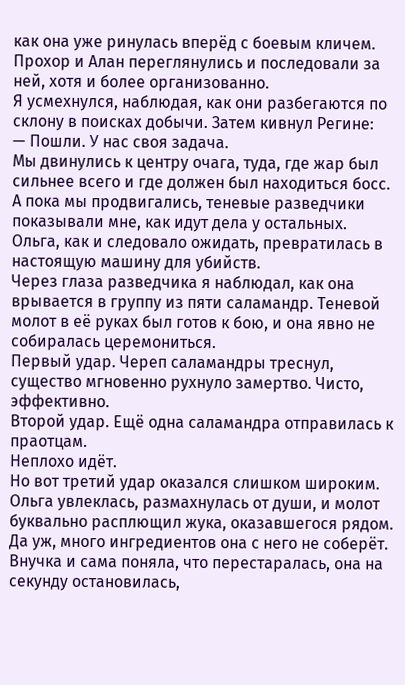как она уже ринулась вперёд с боевым кличем. Прохор и Алан переглянулись и последовали за ней, хотя и более организованно.
Я усмехнулся, наблюдая, как они разбегаются по склону в поисках добычи. Затем кивнул Регине:
— Пошли. У нас своя задача.
Мы двинулись к центру очага, туда, где жар был сильнее всего и где должен был находиться босс.
А пока мы продвигались, теневые разведчики показывали мне, как идут дела у остальных.
Ольга, как и следовало ожидать, превратилась в настоящую машину для убийств.
Через глаза разведчика я наблюдал, как она врывается в группу из пяти саламандр. Теневой молот в её руках был готов к бою, и она явно не собиралась церемониться.
Первый удар. Череп саламандры треснул, существо мгновенно рухнуло замертво. Чисто, эффективно.
Второй удар. Ещё одна саламандра отправилась к праотцам.
Неплохо идёт.
Но вот третий удар оказался слишком широким. Ольга увлеклась, размахнулась от души, и молот буквально расплющил жука, оказавшегося рядом.
Да уж, много ингредиентов она с него не соберёт.
Внучка и сама поняла, что перестаралась, она на секунду остановилась,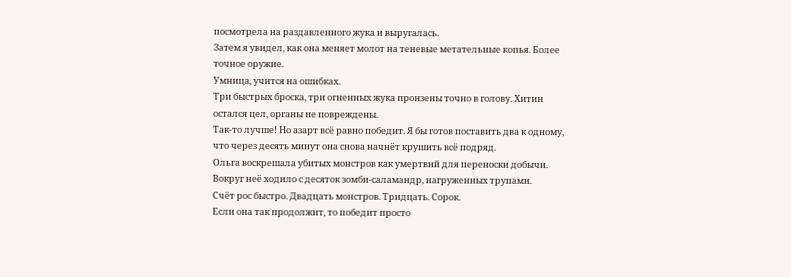посмотрела на раздавленного жука и выругалась.
Затем я увидел, как она меняет молот на теневые метательные копья. Более точное оружие.
Умница, учится на ошибках.
Три быстрых броска, три огненных жука пронзены точно в голову. Хитин остался цел, органы не повреждены.
Так-то лучше! Но азарт всё равно победит. Я бы готов поставить два к одному, что через десять минут она снова начнёт крушить всё подряд.
Ольга воскрешала убитых монстров как умертвий для переноски добычи. Вокруг неё ходило с десяток зомби-саламандр, нагруженных трупами.
Счёт рос быстро. Двадцать монстров. Тридцать. Сорок.
Если она так продолжит, то победит просто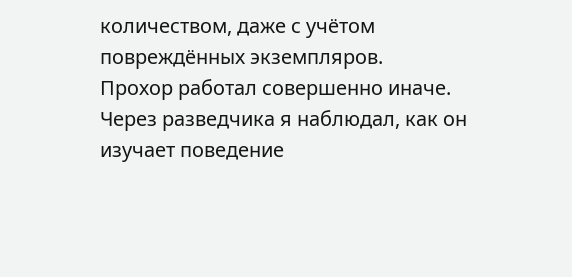количеством, даже с учётом повреждённых экземпляров.
Прохор работал совершенно иначе.
Через разведчика я наблюдал, как он изучает поведение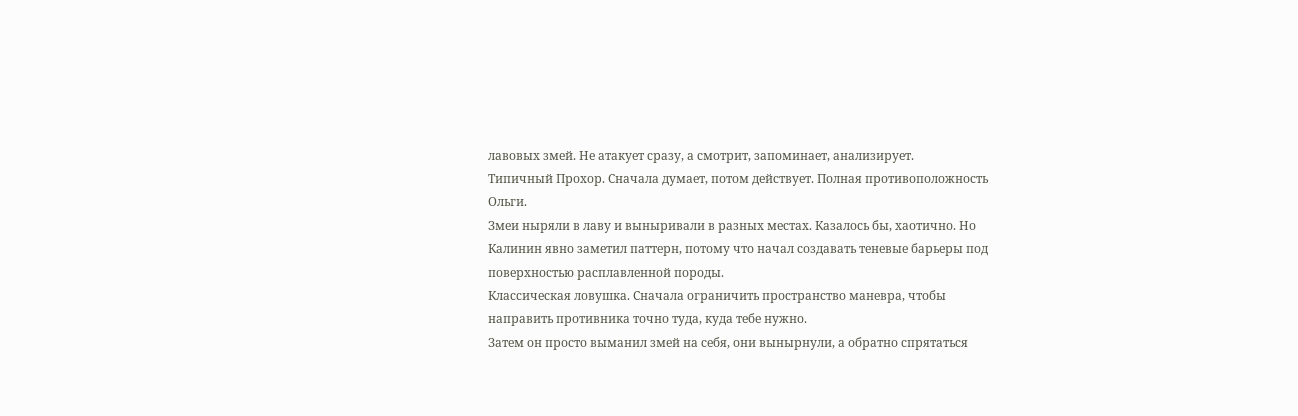лавовых змей. Не атакует сразу, а смотрит, запоминает, анализирует.
Типичный Прохор. Сначала думает, потом действует. Полная противоположность Ольги.
Змеи ныряли в лаву и выныривали в разных местах. Казалось бы, хаотично. Но Калинин явно заметил паттерн, потому что начал создавать теневые барьеры под поверхностью расплавленной породы.
Классическая ловушка. Сначала ограничить пространство маневра, чтобы направить противника точно туда, куда тебе нужно.
Затем он просто выманил змей на себя, они вынырнули, а обратно спрятаться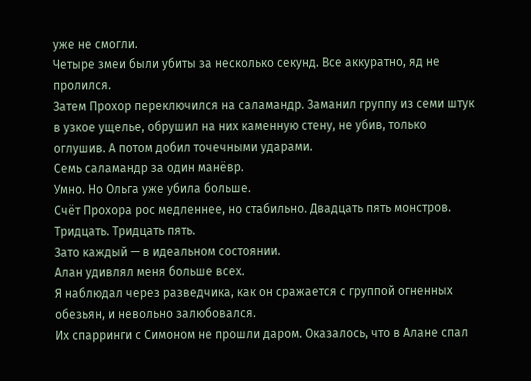уже не смогли.
Четыре змеи были убиты за несколько секунд. Все аккуратно, яд не пролился.
Затем Прохор переключился на саламандр. Заманил группу из семи штук в узкое ущелье, обрушил на них каменную стену, не убив, только оглушив. А потом добил точечными ударами.
Семь саламандр за один манёвр.
Умно. Но Ольга уже убила больше.
Счёт Прохора рос медленнее, но стабильно. Двадцать пять монстров. Тридцать. Тридцать пять.
Зато каждый — в идеальном состоянии.
Алан удивлял меня больше всех.
Я наблюдал через разведчика, как он сражается с группой огненных обезьян, и невольно залюбовался.
Их спарринги с Симоном не прошли даром. Оказалось, что в Алане спал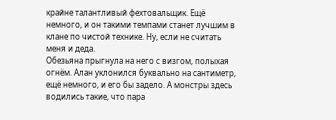крайне талантливый фехтовальщик. Ещё немного, и он такими темпами станет лучшим в клане по чистой технике. Ну, если не считать меня и деда.
Обезьяна прыгнула на него с визгом, полыхая огнём. Алан уклонился буквально на сантиметр, ещё немного, и его бы задело. А монстры здесь водились такие, что пара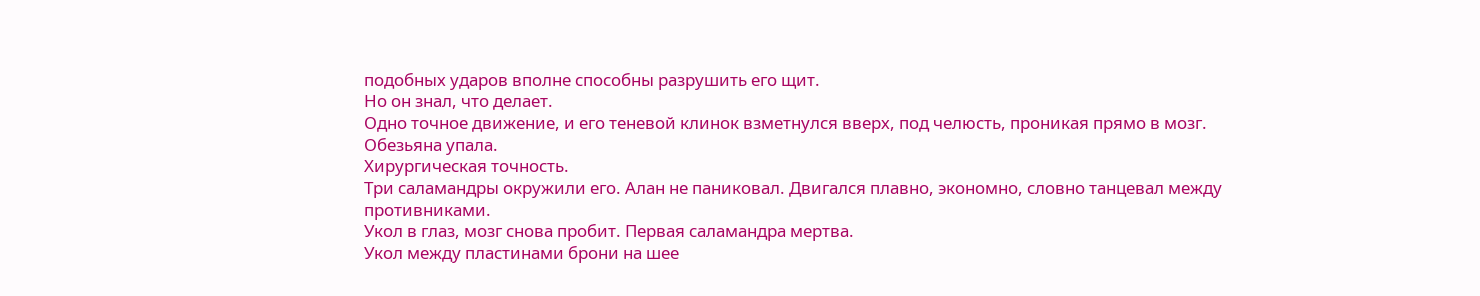подобных ударов вполне способны разрушить его щит.
Но он знал, что делает.
Одно точное движение, и его теневой клинок взметнулся вверх, под челюсть, проникая прямо в мозг.
Обезьяна упала.
Хирургическая точность.
Три саламандры окружили его. Алан не паниковал. Двигался плавно, экономно, словно танцевал между противниками.
Укол в глаз, мозг снова пробит. Первая саламандра мертва.
Укол между пластинами брони на шее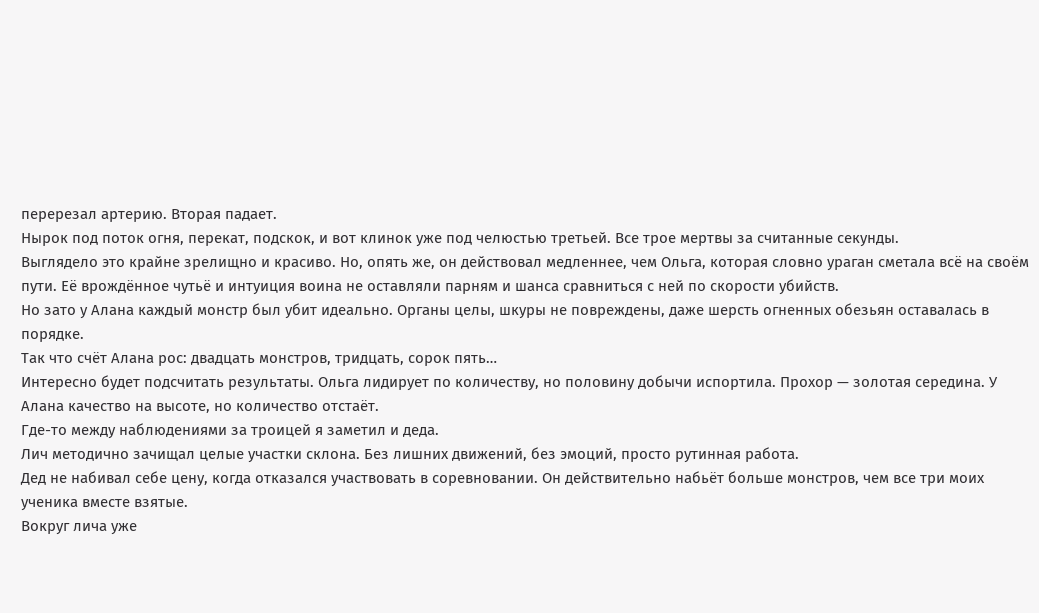перерезал артерию. Вторая падает.
Нырок под поток огня, перекат, подскок, и вот клинок уже под челюстью третьей. Все трое мертвы за считанные секунды.
Выглядело это крайне зрелищно и красиво. Но, опять же, он действовал медленнее, чем Ольга, которая словно ураган сметала всё на своём пути. Её врождённое чутьё и интуиция воина не оставляли парням и шанса сравниться с ней по скорости убийств.
Но зато у Алана каждый монстр был убит идеально. Органы целы, шкуры не повреждены, даже шерсть огненных обезьян оставалась в порядке.
Так что счёт Алана рос: двадцать монстров, тридцать, сорок пять…
Интересно будет подсчитать результаты. Ольга лидирует по количеству, но половину добычи испортила. Прохор — золотая середина. У Алана качество на высоте, но количество отстаёт.
Где-то между наблюдениями за троицей я заметил и деда.
Лич методично зачищал целые участки склона. Без лишних движений, без эмоций, просто рутинная работа.
Дед не набивал себе цену, когда отказался участвовать в соревновании. Он действительно набьёт больше монстров, чем все три моих ученика вместе взятые.
Вокруг лича уже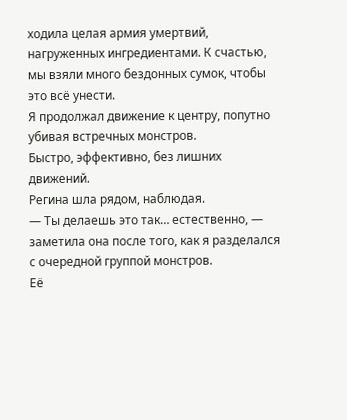ходила целая армия умертвий, нагруженных ингредиентами. К счастью, мы взяли много бездонных сумок, чтобы это всё унести.
Я продолжал движение к центру, попутно убивая встречных монстров.
Быстро, эффективно, без лишних движений.
Регина шла рядом, наблюдая.
— Ты делаешь это так… естественно, — заметила она после того, как я разделался с очередной группой монстров.
Её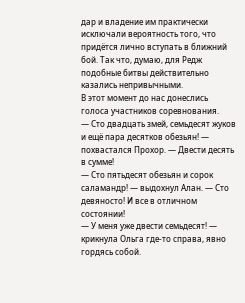дар и владение им практически исключали вероятность того, что придётся лично вступать в ближний бой. Так что, думаю, для Редж подобные битвы действительно казались непривычными.
В этот момент до нас донеслись голоса участников соревнования.
— Сто двадцать змей, семьдесят жуков и ещё пара десятков обезьян! — похвастался Прохор. — Двести десять в сумме!
— Сто пятьдесят обезьян и сорок саламандр! — выдохнул Алан. — Сто девяносто! И все в отличном состоянии!
— У меня уже двести семьдесят! — крикнула Ольга где-то справа, явно гордясь собой.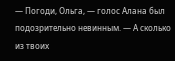— Погоди, Ольга, — голос Алана был подозрительно невинным. — А сколько из твоих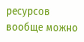ресурсов вообще можно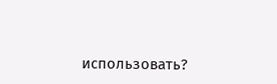использовать?